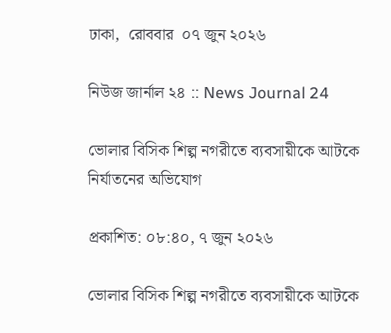ঢাকা,  রোববার  ০৭ জুন ২০২৬

নিউজ জার্নাল ২৪ :: News Journal 24

ভোলার বিসিক শিল্প নগরীতে ব্যবসায়ীকে আটকে নির্যাতনের অভিযোগ

প্রকাশিত: ০৮:৪০, ৭ জুন ২০২৬

ভোলার বিসিক শিল্প নগরীতে ব্যবসায়ীকে আটকে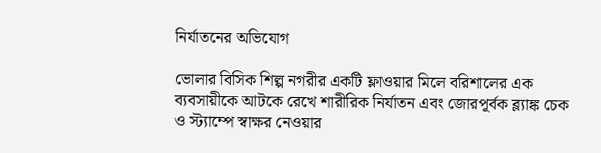নির্যাতনের অভিযোগ

ভোলার বিসিক শিল্প নগরীর একটি ফ্লাওয়ার মিলে বরিশালের এক ব্যবসায়ীকে আটকে রেখে শারীরিক নির্যাতন এবং জোরপূর্বক ব্ল্যাঙ্ক চেক ও স্ট্যাম্পে স্বাক্ষর নেওয়ার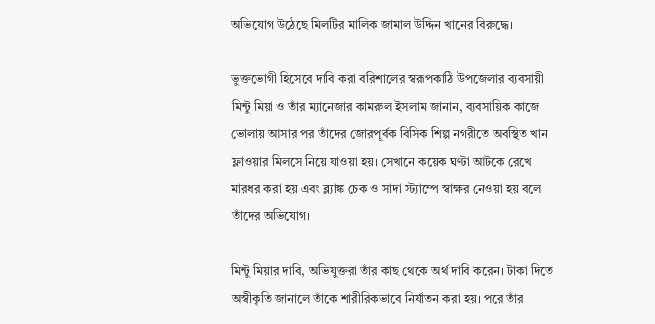অভিযোগ উঠেছে মিলটির মালিক জামাল উদ্দিন খানের বিরুদ্ধে।

ভুক্তভোগী হিসেবে দাবি করা বরিশালের স্বরূপকাঠি উপজেলার ব্যবসায়ী মিন্টু মিয়া ও তাঁর ম্যানেজার কামরুল ইসলাম জানান, ব্যবসায়িক কাজে ভোলায় আসার পর তাঁদের জোরপূর্বক বিসিক শিল্প নগরীতে অবস্থিত খান ফ্লাওয়ার মিলসে নিয়ে যাওয়া হয়। সেখানে কয়েক ঘণ্টা আটকে রেখে মারধর করা হয় এবং ব্ল্যাঙ্ক চেক ও সাদা স্ট্যাম্পে স্বাক্ষর নেওয়া হয় বলে তাঁদের অভিযোগ।

মিন্টু মিয়ার দাবি, অভিযুক্তরা তাঁর কাছ থেকে অর্থ দাবি করেন। টাকা দিতে অস্বীকৃতি জানালে তাঁকে শারীরিকভাবে নির্যাতন করা হয়। পরে তাঁর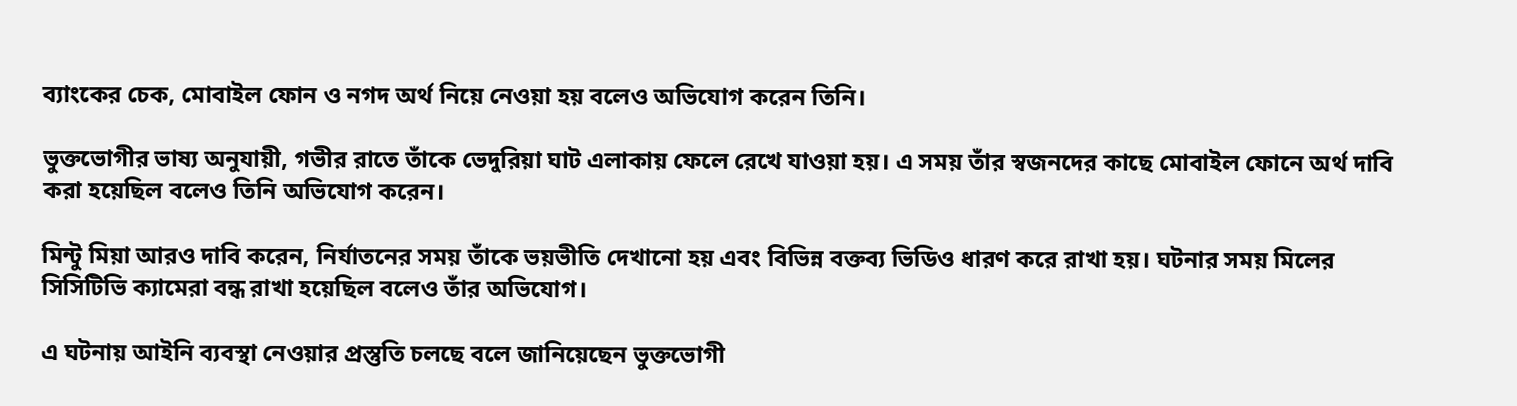ব্যাংকের চেক, মোবাইল ফোন ও নগদ অর্থ নিয়ে নেওয়া হয় বলেও অভিযোগ করেন তিনি।

ভুক্তভোগীর ভাষ্য অনুযায়ী, গভীর রাতে তাঁকে ভেদুরিয়া ঘাট এলাকায় ফেলে রেখে যাওয়া হয়। এ সময় তাঁর স্বজনদের কাছে মোবাইল ফোনে অর্থ দাবি করা হয়েছিল বলেও তিনি অভিযোগ করেন।

মিন্টু মিয়া আরও দাবি করেন, নির্যাতনের সময় তাঁকে ভয়ভীতি দেখানো হয় এবং বিভিন্ন বক্তব্য ভিডিও ধারণ করে রাখা হয়। ঘটনার সময় মিলের সিসিটিভি ক্যামেরা বন্ধ রাখা হয়েছিল বলেও তাঁর অভিযোগ।

এ ঘটনায় আইনি ব্যবস্থা নেওয়ার প্রস্তুতি চলছে বলে জানিয়েছেন ভুক্তভোগী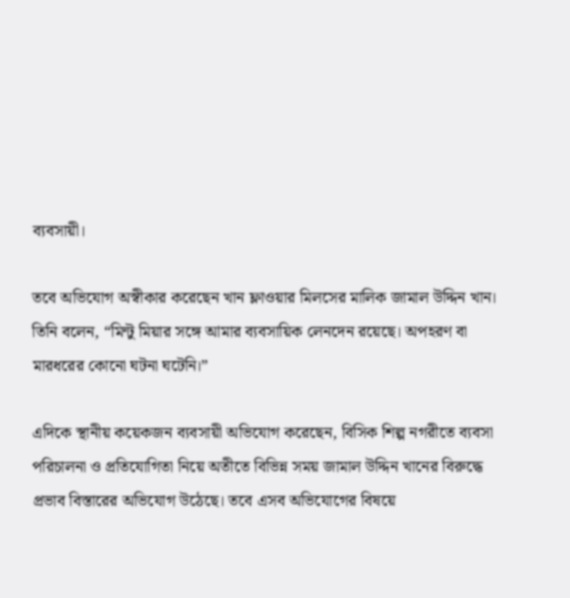ব্যবসায়ী।

তবে অভিযোগ অস্বীকার করেছেন খান ফ্লাওয়ার মিলসের মালিক জামাল উদ্দিন খান। তিনি বলেন, “মিন্টু মিয়ার সঙ্গে আমার ব্যবসায়িক লেনদেন রয়েছে। অপহরণ বা মারধরের কোনো ঘটনা ঘটেনি।”

এদিকে স্থানীয় কয়েকজন ব্যবসায়ী অভিযোগ করেছেন, বিসিক শিল্প নগরীতে ব্যবসা পরিচালনা ও প্রতিযোগিতা নিয়ে অতীতে বিভিন্ন সময় জামাল উদ্দিন খানের বিরুদ্ধে প্রভাব বিস্তারের অভিযোগ উঠেছে। তবে এসব অভিযোগের বিষয়ে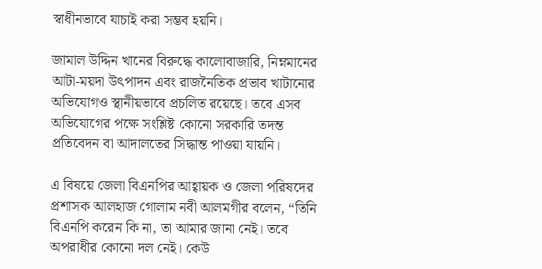স্বাধীনভাবে যাচাই করা সম্ভব হয়নি।

জামাল উদ্দিন খানের বিরুদ্ধে কালোবাজারি, নিম্নমানের আটা-ময়দা উৎপাদন এবং রাজনৈতিক প্রভাব খাটানোর অভিযোগও স্থানীয়ভাবে প্রচলিত রয়েছে। তবে এসব অভিযোগের পক্ষে সংশ্লিষ্ট কোনো সরকারি তদন্ত প্রতিবেদন বা আদালতের সিদ্ধান্ত পাওয়া যায়নি।

এ বিষয়ে জেলা বিএনপির আহ্বায়ক ও জেলা পরিষদের প্রশাসক আলহাজ গোলাম নবী আলমগীর বলেন, “তিনি বিএনপি করেন কি না, তা আমার জানা নেই। তবে অপরাধীর কোনো দল নেই। কেউ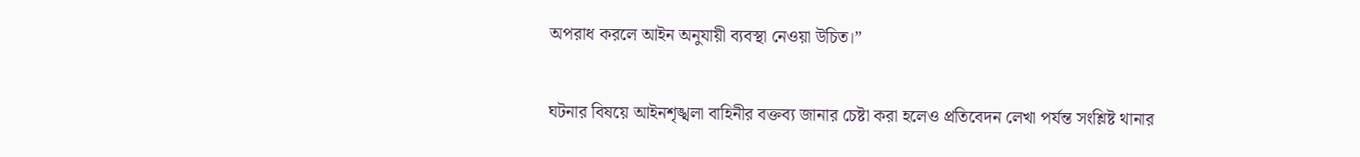অপরাধ করলে আইন অনুযায়ী ব্যবস্থা নেওয়া উচিত।”

ঘটনার বিষয়ে আইনশৃঙ্খলা বাহিনীর বক্তব্য জানার চেষ্টা করা হলেও প্রতিবেদন লেখা পর্যন্ত সংশ্লিষ্ট থানার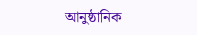আনুষ্ঠানিক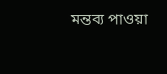মন্তব্য পাওয়া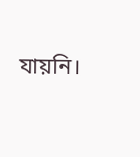যায়নি।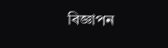বিজ্ঞাপন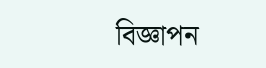বিজ্ঞাপন